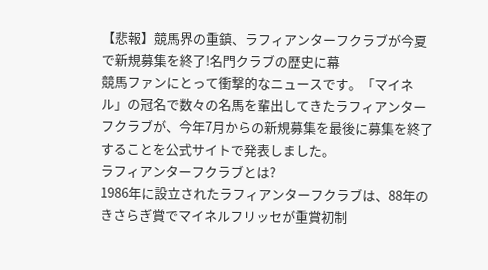【悲報】競馬界の重鎮、ラフィアンターフクラブが今夏で新規募集を終了!名門クラブの歴史に幕
競馬ファンにとって衝撃的なニュースです。「マイネル」の冠名で数々の名馬を輩出してきたラフィアンターフクラブが、今年7月からの新規募集を最後に募集を終了することを公式サイトで発表しました。
ラフィアンターフクラブとは?
1986年に設立されたラフィアンターフクラブは、88年のきさらぎ賞でマイネルフリッセが重賞初制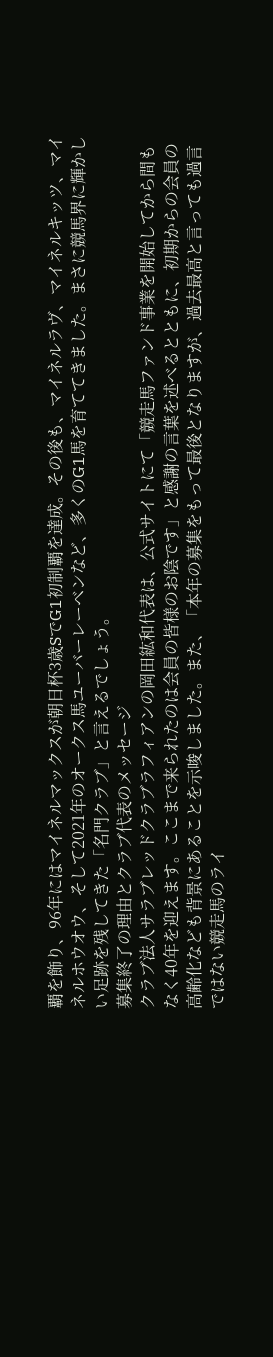覇を飾り、96年にはマイネルマックスが朝日杯3歳SでG1初制覇を達成。その後も、マイネルラヴ、マイネルキッツ、マイネルホウオウ、そして2021年のオークス馬ユーバーレーベンなど、多くのG1馬を育ててきました。まさに競馬界に輝かしい足跡を残してきた「名門クラブ」と言えるでしょう。
募集終了の理由とクラブ代表のメッセージ
クラブ法人サラブレッドクラブラフィアンの岡田紘和代表は、公式サイトにて「競走馬ファンド事業を開始してから間もなく40年を迎えます。ここまで来られたのは会員の皆様のお陰です」と感謝の言葉を述べるとともに、初期からの会員の高齢化なども背景にあることを示唆しました。また、「本年の募集をもって最後となりますが、過去最高と言っても過言ではない競走馬のライ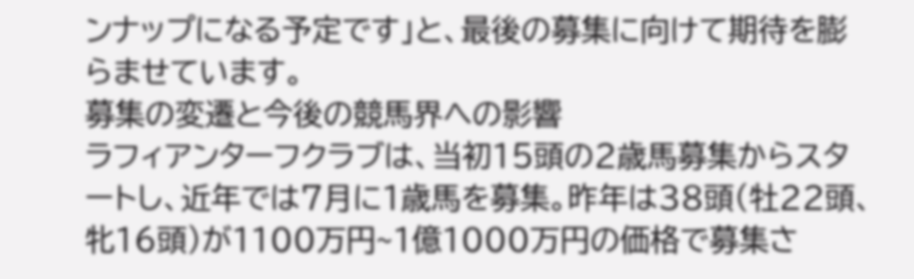ンナップになる予定です」と、最後の募集に向けて期待を膨らませています。
募集の変遷と今後の競馬界への影響
ラフィアンターフクラブは、当初15頭の2歳馬募集からスタートし、近年では7月に1歳馬を募集。昨年は38頭(牡22頭、牝16頭)が1100万円~1億1000万円の価格で募集さ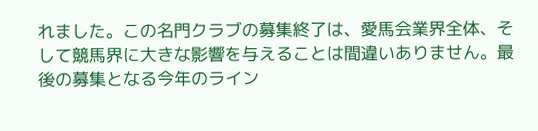れました。この名門クラブの募集終了は、愛馬会業界全体、そして競馬界に大きな影響を与えることは間違いありません。最後の募集となる今年のライン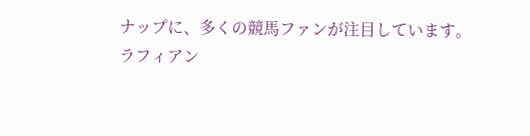ナップに、多くの競馬ファンが注目しています。
ラフィアン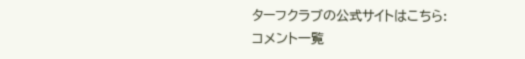ターフクラブの公式サイトはこちら:
コメント一覧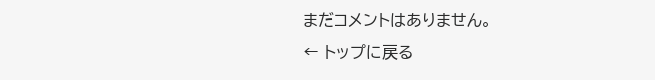まだコメントはありません。
← トップに戻る